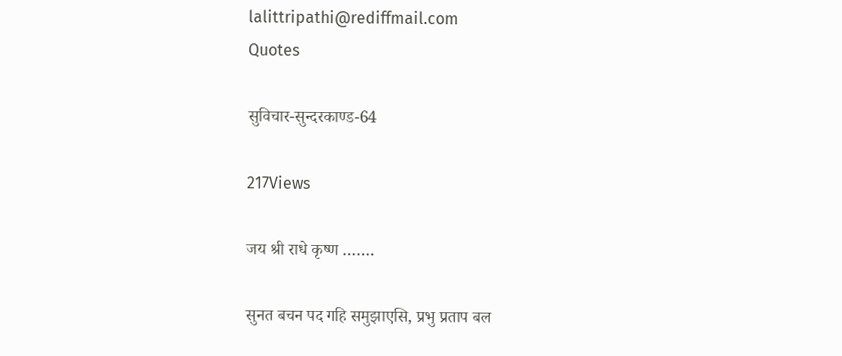lalittripathi@rediffmail.com
Quotes

सुविचार-सुन्दरकाण्ड-64

217Views

जय श्री राधे कृष्ण …….

सुनत बचन पद गहि समुझाएसि, प्रभु प्रताप बल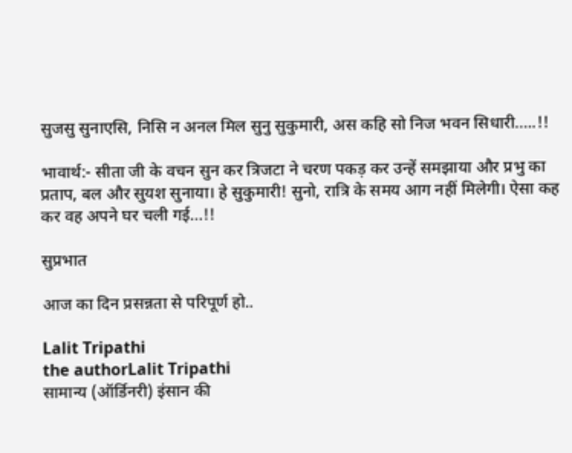सुजसु सुनाएसि, निसि न अनल मिल सुनु सुकुमारी, अस कहि सो निज भवन सिधारी…..!!

भावार्थ:- सीता जी के वचन सुन कर त्रिजटा ने चरण पकड़ कर उन्हें समझाया और प्रभु का प्रताप, बल और सुयश सुनाया। हे सुकुमारी! सुनो, रात्रि के समय आग नहीं मिलेगी। ऐसा कह कर वह अपने घर चली गई…!!

सुप्रभात

आज का दिन प्रसन्नता से परिपूर्ण हो..

Lalit Tripathi
the authorLalit Tripathi
सामान्य (ऑर्डिनरी) इंसान की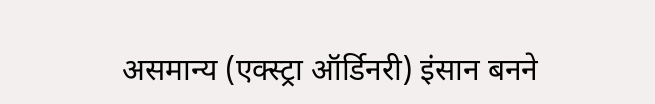असमान्य (एक्स्ट्रा ऑर्डिनरी) इंसान बनने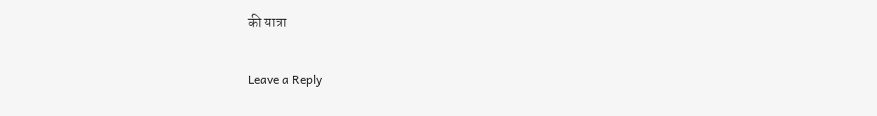की यात्रा

Leave a Reply